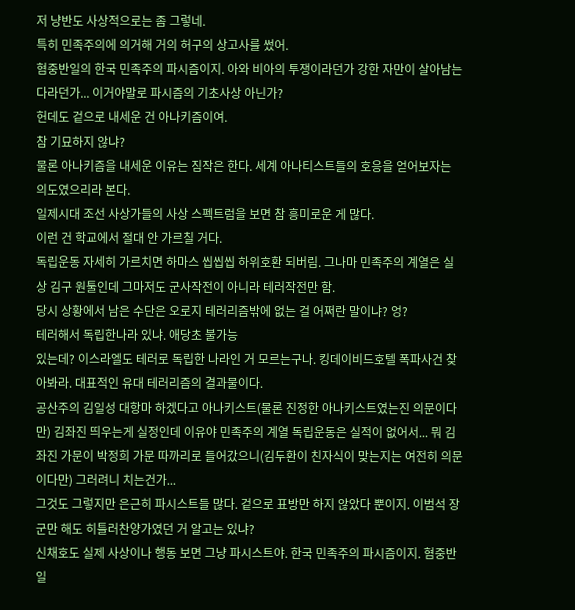저 냥반도 사상적으로는 좀 그렇네.
특히 민족주의에 의거해 거의 허구의 상고사를 썼어.
혐중반일의 한국 민족주의 파시즘이지. 아와 비아의 투쟁이라던가 강한 자만이 살아남는다라던가... 이거야말로 파시즘의 기초사상 아닌가?
헌데도 겉으로 내세운 건 아나키즘이여.
참 기묘하지 않냐?
물론 아나키즘을 내세운 이유는 짐작은 한다. 세계 아나티스트들의 호응을 얻어보자는 의도였으리라 본다.
일제시대 조선 사상가들의 사상 스펙트럼을 보면 참 흥미로운 게 많다.
이런 건 학교에서 절대 안 가르칠 거다.
독립운동 자세히 가르치면 하마스 씹씹씹 하위호환 되버림. 그나마 민족주의 계열은 실상 김구 원툴인데 그마저도 군사작전이 아니라 테러작전만 함.
당시 상황에서 남은 수단은 오로지 테러리즘밖에 없는 걸 어쩌란 말이냐? 엉?
테러해서 독립한나라 있냐. 애당초 불가능
있는데? 이스라엘도 테러로 독립한 나라인 거 모르는구나. 킹데이비드호텔 폭파사건 찾아봐라. 대표적인 유대 테러리즘의 결과물이다.
공산주의 김일성 대항마 하겠다고 아나키스트(물론 진정한 아나키스트였는진 의문이다만) 김좌진 띄우는게 실정인데 이유야 민족주의 계열 독립운동은 실적이 없어서... 뭐 김좌진 가문이 박정희 가문 따까리로 들어갔으니(김두환이 친자식이 맞는지는 여전히 의문이다만) 그러려니 치는건가...
그것도 그렇지만 은근히 파시스트들 많다. 겉으로 표방만 하지 않았다 뿐이지. 이범석 장군만 해도 히틀러찬양가였던 거 알고는 있냐?
신채호도 실제 사상이나 행동 보면 그냥 파시스트야. 한국 민족주의 파시즘이지. 혐중반일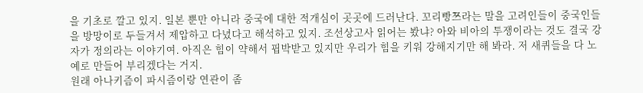을 기초로 깔고 있지. 일본 뿐만 아니라 중국에 대한 적개심이 곳곳에 드러난다. 꼬리빵쯔라는 말을 고려인들이 중국인들을 방망이로 두들겨서 제압하고 다녔다고 해석하고 있지. 조선상고사 읽어는 봤냐? 아와 비아의 투쟁이라는 것도 결국 강자가 정의라는 이야기여. 아직은 힘이 약해서 핍박받고 있지만 우리가 힘을 키워 강해지기만 해 봐라. 저 새퀴들을 다 노예로 만들어 부리겠다는 거지.
원래 아나키즘이 파시즘이랑 연관이 좀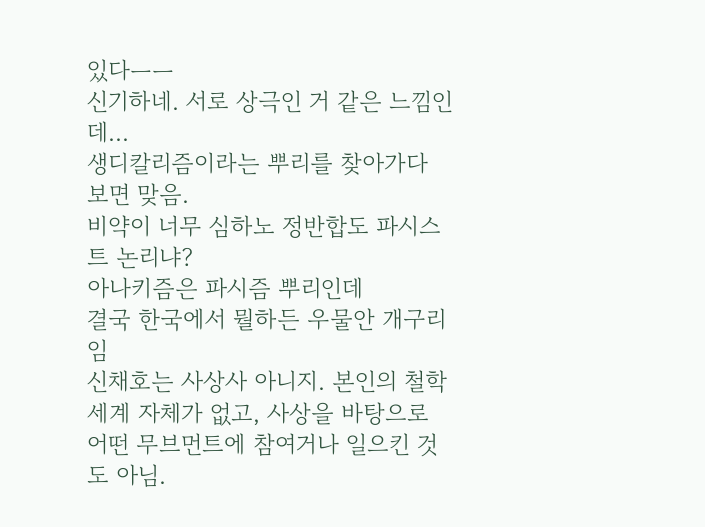있다ㅡㅡ
신기하네. 서로 상극인 거 같은 느낌인데...
생디칼리즘이라는 뿌리를 찾아가다 보면 맞음.
비약이 너무 심하노 정반합도 파시스트 논리냐?
아나키즘은 파시즘 뿌리인데
결국 한국에서 뭘하든 우물안 개구리임
신채호는 사상사 아니지. 본인의 철학 세계 자체가 없고, 사상을 바탕으로 어떤 무브먼트에 참여거나 일으킨 것도 아님.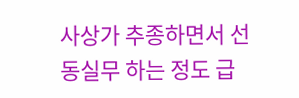사상가 추종하면서 선동실무 하는 정도 급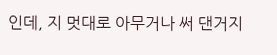인데, 지 멋대로 아무거나 써 댄거지